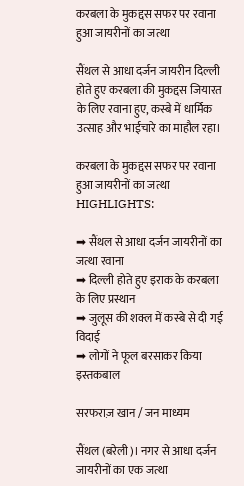करबला के मुकद्दस सफर पर रवाना हुआ जायरीनों का जत्था

सैंथल से आधा दर्जन जायरीन दिल्ली होते हुए करबला की मुकद्दस जियारत के लिए रवाना हुए, कस्बे में धार्मिक उत्साह और भाईचारे का माहौल रहा।

करबला के मुकद्दस सफर पर रवाना हुआ जायरीनों का जत्था
HIGHLIGHTS:

➡ सैंथल से आधा दर्जन जायरीनों का जत्था रवाना
➡ दिल्ली होते हुए इराक के करबला के लिए प्रस्थान
➡ जुलूस की शक्ल में कस्बे से दी गई विदाई
➡ लोगों ने फूल बरसाकर किया इस्तकबाल

सरफराज़ खान / जन माध्यम

सैंथल (बरेली)। नगर से आधा दर्जन जायरीनों का एक जत्था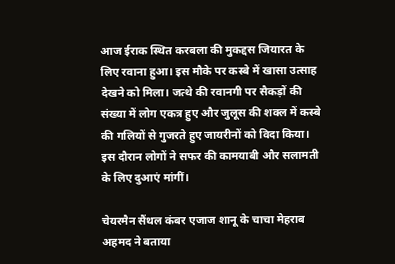आज ईराक स्थित करबला की मुकद्दस जियारत के लिए रवाना हुआ। इस मौके पर कस्बे में खासा उत्साह देखने को मिला। जत्थे की रवानगी पर सैकड़ों की संख्या में लोग एकत्र हुए और जुलूस की शक्ल में कस्बे की गलियों से गुजरते हुए जायरीनों को विदा किया। इस दौरान लोगों ने सफर की कामयाबी और सलामती के लिए दुआएं मांगीं।

चेयरमैन सैंथल कंबर एजाज शानू के चाचा मेहराब अहमद ने बताया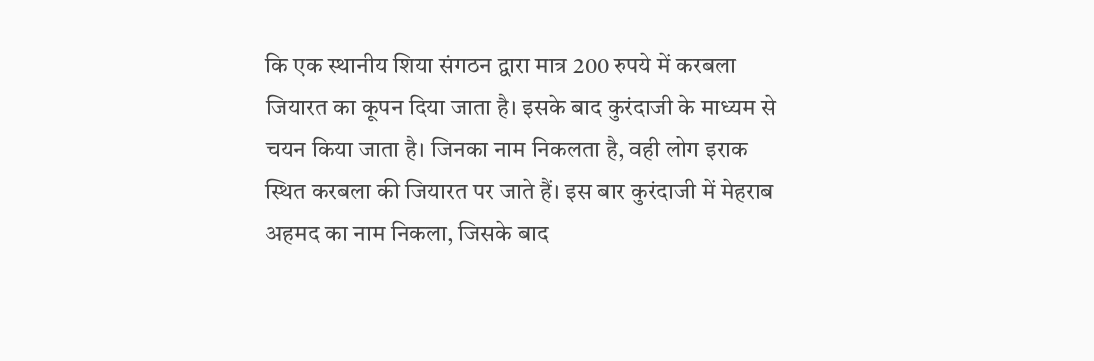कि एक स्थानीय शिया संगठन द्वारा मात्र 200 रुपये में करबला जियारत का कूपन दिया जाता है। इसके बाद कुरंदाजी के माध्यम से चयन किया जाता है। जिनका नाम निकलता है, वही लोग इराक स्थित करबला की जियारत पर जाते हैं। इस बार कुरंदाजी में मेहराब अहमद का नाम निकला, जिसके बाद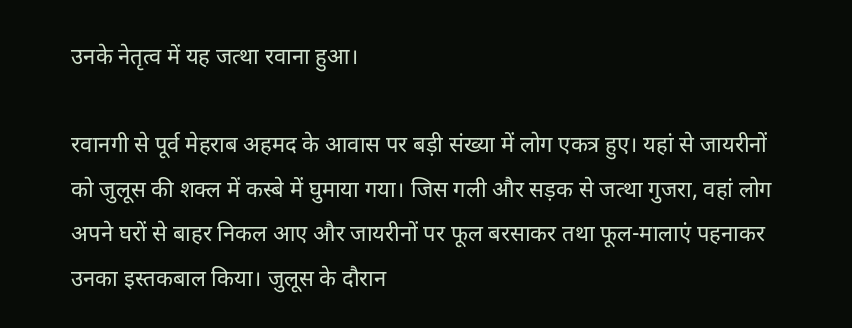उनके नेतृत्व में यह जत्था रवाना हुआ।

रवानगी से पूर्व मेहराब अहमद के आवास पर बड़ी संख्या में लोग एकत्र हुए। यहां से जायरीनों को जुलूस की शक्ल में कस्बे में घुमाया गया। जिस गली और सड़क से जत्था गुजरा, वहां लोग अपने घरों से बाहर निकल आए और जायरीनों पर फूल बरसाकर तथा फूल-मालाएं पहनाकर उनका इस्तकबाल किया। जुलूस के दौरान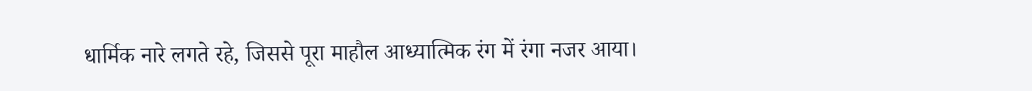धार्मिक नारे लगते रहे, जिससे पूरा माहौल आध्यात्मिक रंग में रंगा नजर आया।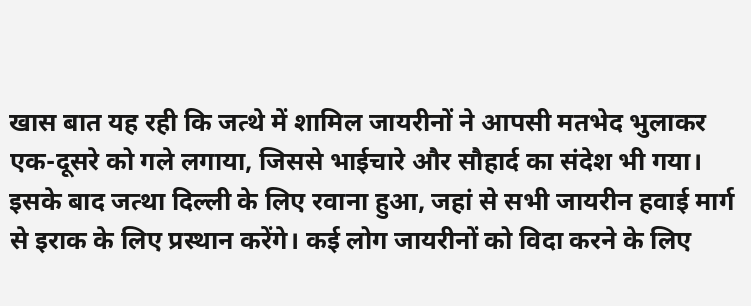खास बात यह रही कि जत्थे में शामिल जायरीनों ने आपसी मतभेद भुलाकर एक-दूसरे को गले लगाया, जिससे भाईचारे और सौहार्द का संदेश भी गया। इसके बाद जत्था दिल्ली के लिए रवाना हुआ, जहां से सभी जायरीन हवाई मार्ग से इराक के लिए प्रस्थान करेंगे। कई लोग जायरीनों को विदा करने के लिए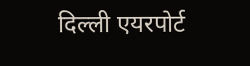दिल्ली एयरपोर्ट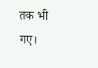तक भी गए।